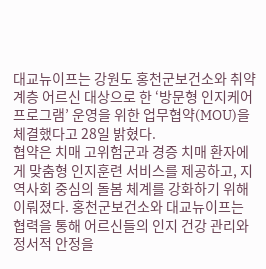대교뉴이프는 강원도 홍천군보건소와 취약계층 어르신 대상으로 한 ‘방문형 인지케어 프로그램’ 운영을 위한 업무협약(MOU)을 체결했다고 28일 밝혔다.
협약은 치매 고위험군과 경증 치매 환자에게 맞춤형 인지훈련 서비스를 제공하고, 지역사회 중심의 돌봄 체계를 강화하기 위해 이뤄졌다. 홍천군보건소와 대교뉴이프는 협력을 통해 어르신들의 인지 건강 관리와 정서적 안정을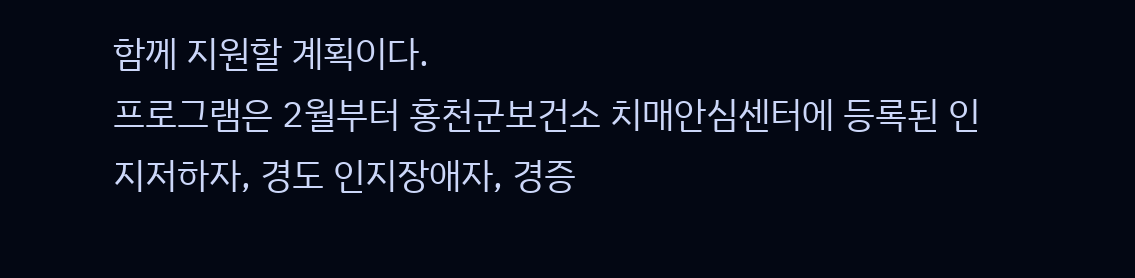함께 지원할 계획이다.
프로그램은 2월부터 홍천군보건소 치매안심센터에 등록된 인지저하자, 경도 인지장애자, 경증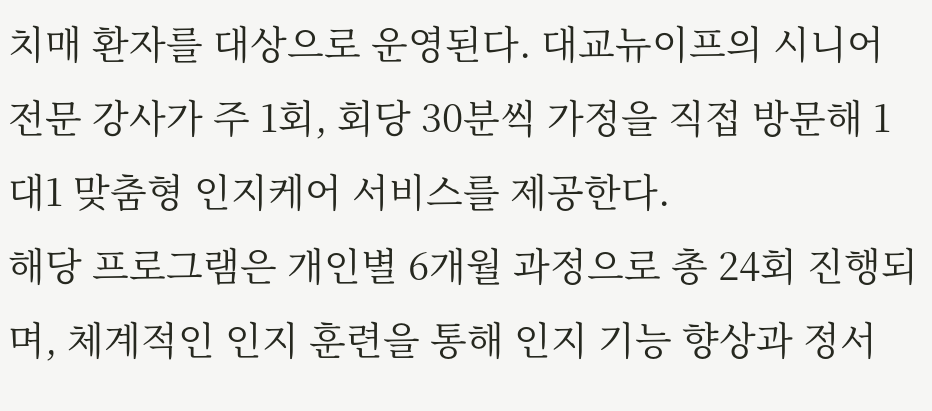치매 환자를 대상으로 운영된다. 대교뉴이프의 시니어 전문 강사가 주 1회, 회당 30분씩 가정을 직접 방문해 1대1 맞춤형 인지케어 서비스를 제공한다.
해당 프로그램은 개인별 6개월 과정으로 총 24회 진행되며, 체계적인 인지 훈련을 통해 인지 기능 향상과 정서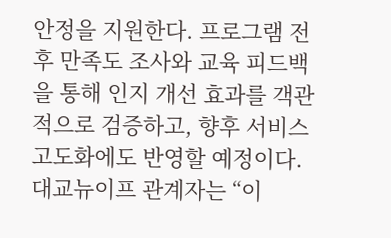안정을 지원한다. 프로그램 전후 만족도 조사와 교육 피드백을 통해 인지 개선 효과를 객관적으로 검증하고, 향후 서비스 고도화에도 반영할 예정이다.
대교뉴이프 관계자는 “이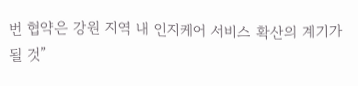번 협약은 강원 지역 내 인지케어 서비스 확산의 계기가 될 것”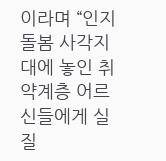이라며 “인지돌봄 사각지대에 놓인 취약계층 어르신들에게 실질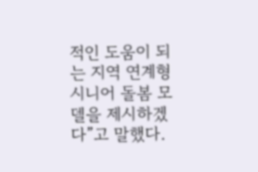적인 도움이 되는 지역 연계형 시니어 돌봄 모델을 제시하겠다”고 말했다.